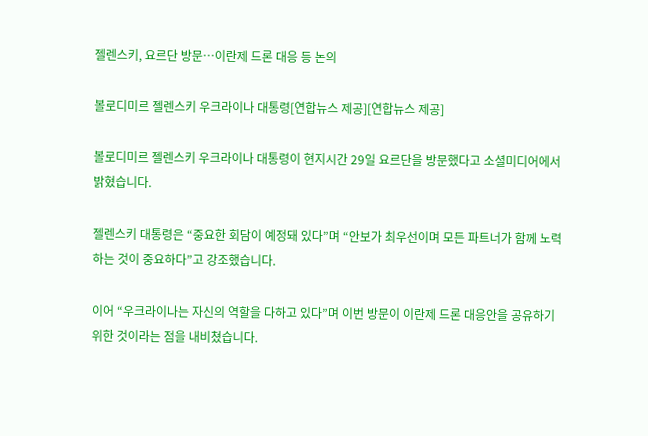젤렌스키, 요르단 방문…이란제 드론 대응 등 논의

볼로디미르 젤렌스키 우크라이나 대통령[연합뉴스 제공][연합뉴스 제공]

볼로디미르 젤렌스키 우크라이나 대통령이 현지시간 29일 요르단을 방문했다고 소셜미디어에서 밝혔습니다.

젤렌스키 대통령은 “중요한 회담이 예정돼 있다”며 “안보가 최우선이며 모든 파트너가 함께 노력하는 것이 중요하다”고 강조했습니다.

이어 “우크라이나는 자신의 역할을 다하고 있다”며 이번 방문이 이란제 드론 대응안을 공유하기 위한 것이라는 점을 내비쳤습니다.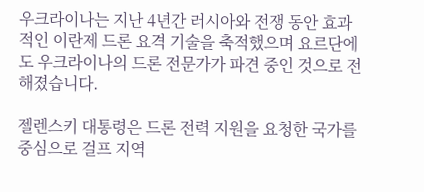우크라이나는 지난 4년간 러시아와 전쟁 동안 효과적인 이란제 드론 요격 기술을 축적했으며 요르단에도 우크라이나의 드론 전문가가 파견 중인 것으로 전해졌습니다.

젤렌스키 대통령은 드론 전력 지원을 요청한 국가를 중심으로 걸프 지역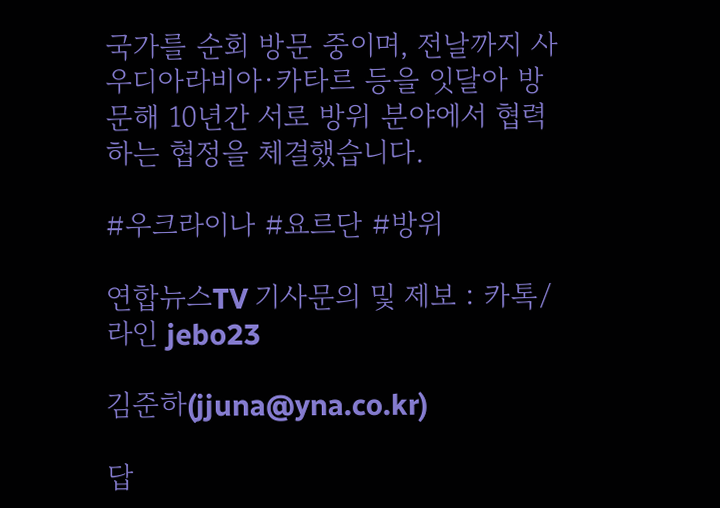국가를 순회 방문 중이며, 전날까지 사우디아라비아·카타르 등을 잇달아 방문해 10년간 서로 방위 분야에서 협력하는 협정을 체결했습니다.

#우크라이나 #요르단 #방위

연합뉴스TV 기사문의 및 제보 : 카톡/라인 jebo23

김준하(jjuna@yna.co.kr)

답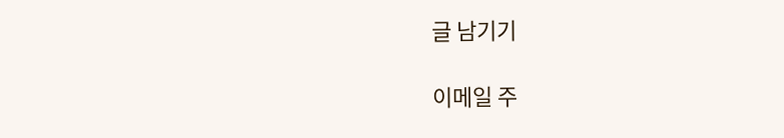글 남기기

이메일 주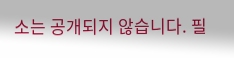소는 공개되지 않습니다. 필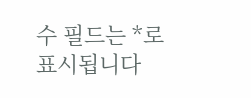수 필드는 *로 표시됩니다